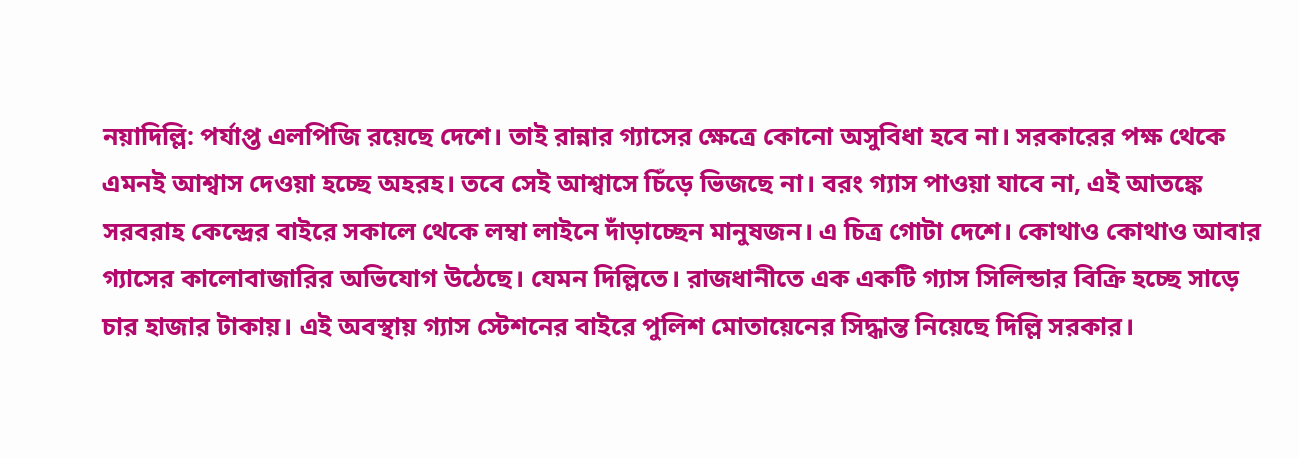নয়াদিল্লি: পর্যাপ্ত এলপিজি রয়েছে দেশে। তাই রান্নার গ্যাসের ক্ষেত্রে কোনো অসুবিধা হবে না। সরকারের পক্ষ থেকে এমনই আশ্বাস দেওয়া হচ্ছে অহরহ। তবে সেই আশ্বাসে চিঁড়ে ভিজছে না। বরং গ্যাস পাওয়া যাবে না, এই আতঙ্কে সরবরাহ কেন্দ্রের বাইরে সকালে থেকে লম্বা লাইনে দাঁড়াচ্ছেন মানুষজন। এ চিত্র গোটা দেশে। কোথাও কোথাও আবার গ্যাসের কালোবাজারির অভিযোগ উঠেছে। যেমন দিল্লিতে। রাজধানীতে এক একটি গ্যাস সিলিন্ডার বিক্রি হচ্ছে সাড়ে চার হাজার টাকায়। এই অবস্থায় গ্যাস স্টেশনের বাইরে পুলিশ মোতায়েনের সিদ্ধান্ত নিয়েছে দিল্লি সরকার।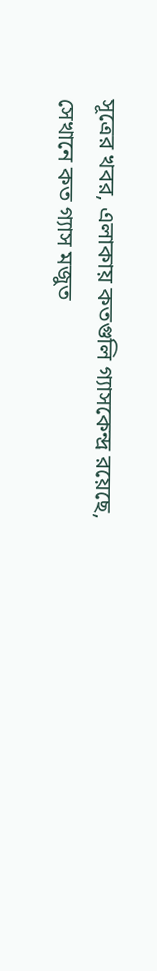সূত্রের খবর, এলাকায় কতগুলি গ্যাসকেন্দ্র রয়েছে, সেখানে কত গ্যাস মজুত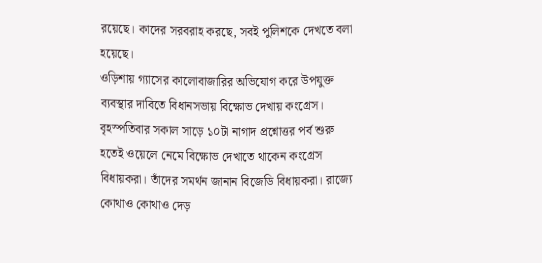রয়েছে। কাদের সরবরাহ করছে, সবই পুলিশকে দেখতে বলা হয়েছে।
ওড়িশায় গ্যাসের কালোবাজারির অভিযোগ করে উপযুক্ত ব্যবস্থার দাবিতে বিধানসভায় বিক্ষোভ দেখায় কংগ্রেস। বৃহস্পতিবার সকাল সাড়ে ১০টা নাগাদ প্রশ্নোত্তর পর্ব শুরু হতেই ওয়েলে নেমে বিক্ষোভ দেখাতে থাকেন কংগ্রেস বিধায়করা। তাঁদের সমর্থন জানান বিজেডি বিধায়করা। রাজ্যে কোথাও কোথাও দেড়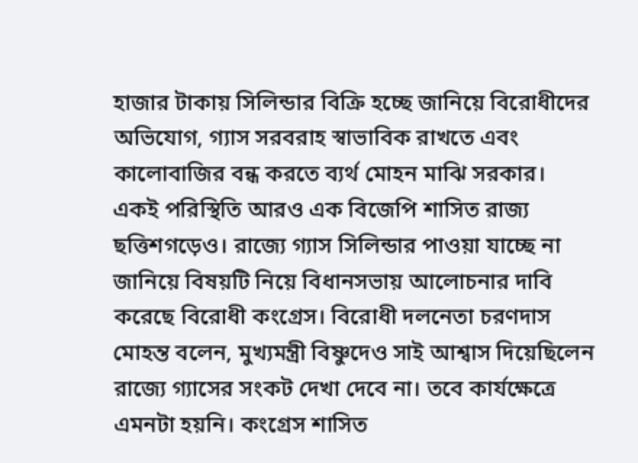হাজার টাকায় সিলিন্ডার বিক্রি হচ্ছে জানিয়ে বিরোধীদের অভিযোগ, গ্যাস সরবরাহ স্বাভাবিক রাখতে এবং কালোবাজির বন্ধ করতে ব্যর্থ মোহন মাঝি সরকার। একই পরিস্থিতি আরও এক বিজেপি শাসিত রাজ্য ছত্তিশগড়েও। রাজ্যে গ্যাস সিলিন্ডার পাওয়া যাচ্ছে না জানিয়ে বিষয়টি নিয়ে বিধানসভায় আলোচনার দাবি করেছে বিরোধী কংগ্রেস। বিরোধী দলনেতা চরণদাস মোহন্ত বলেন, মুখ্যমন্ত্রী বিষ্ণুদেও সাই আশ্বাস দিয়েছিলেন রাজ্যে গ্যাসের সংকট দেখা দেবে না। তবে কার্যক্ষেত্রে এমনটা হয়নি। কংগ্রেস শাসিত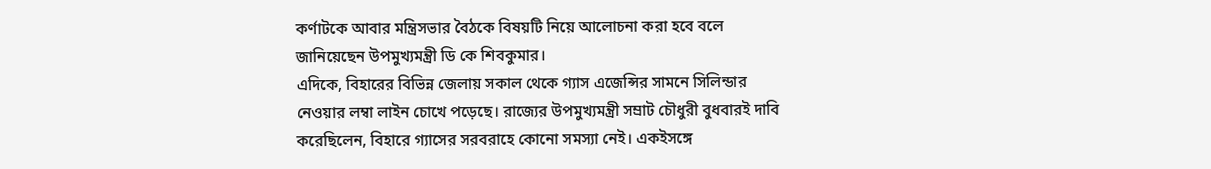কর্ণাটকে আবার মন্ত্রিসভার বৈঠকে বিষয়টি নিয়ে আলোচনা করা হবে বলে জানিয়েছেন উপমুখ্যমন্ত্রী ডি কে শিবকুমার।
এদিকে, বিহারের বিভিন্ন জেলায় সকাল থেকে গ্যাস এজেন্সির সামনে সিলিন্ডার নেওয়ার লম্বা লাইন চোখে পড়েছে। রাজ্যের উপমুখ্যমন্ত্রী সম্রাট চৌধুরী বুধবারই দাবি করেছিলেন, বিহারে গ্যাসের সরবরাহে কোনো সমস্যা নেই। একইসঙ্গে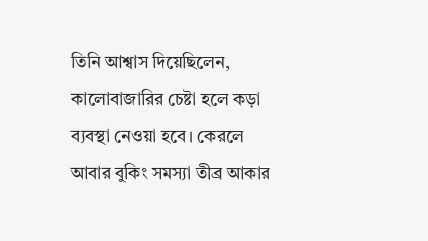তিনি আশ্বাস দিয়েছিলেন, কালোবাজারির চেষ্টা হলে কড়া ব্যবস্থা নেওয়া হবে। কেরলে আবার বুকিং সমস্যা তীব্র আকার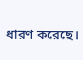ধারণ করেছে।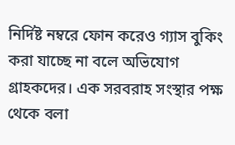নির্দিষ্ট নম্বরে ফোন করেও গ্যাস বুকিং করা যাচ্ছে না বলে অভিযোগ গ্রাহকদের। এক সরবরাহ সংস্থার পক্ষ থেকে বলা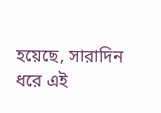হয়েছে, সারাদিন ধরে এই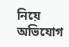নিয়ে অভিযোগ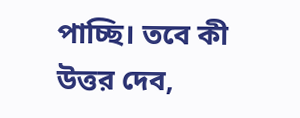পাচ্ছি। তবে কী উত্তর দেব,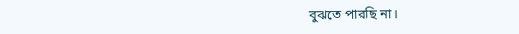বুঝতে পারছি না।